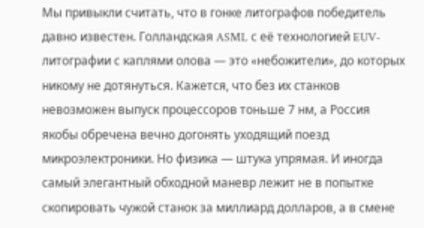Мы привыкли считать, что в гонке литографов победитель давно известен. Голландская ASML с её технологией EUV-литографии с каплями олова — это «небожители», до которых никому не дотянуться. Кажется, что без их станков невозможен выпуск процессоров тоньше 7 нм, а Россия якобы обречена вечно догонять уходящий поезд микроэлектроники. Но физика — штука упрямая. И иногда самый элегантный обходной маневр лежит не в попытке скопировать чужой станок за миллиард долларов, а в смене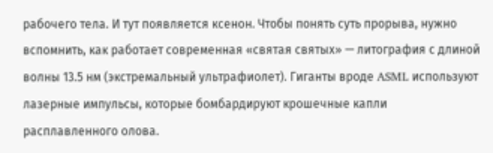рабочего тела. И тут появляется ксенон. Чтобы понять суть прорыва, нужно вспомнить, как работает современная «святая святых» — литография с длиной волны 13.5 нм (экстремальный ультрафиолет). Гиганты вроде ASML используют лазерные импульсы, которые бомбардируют крошечные капли расплавленного олова.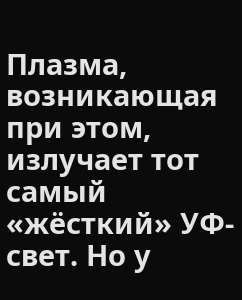Плазма, возникающая при этом, излучает тот самый «жёсткий» УФ-свет. Но у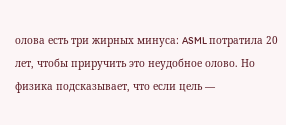олова есть три жирных минуса: ASML потратила 20 лет, чтобы приручить это неудобное олово. Но физика подсказывает, что если цель —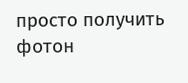просто получить фотон